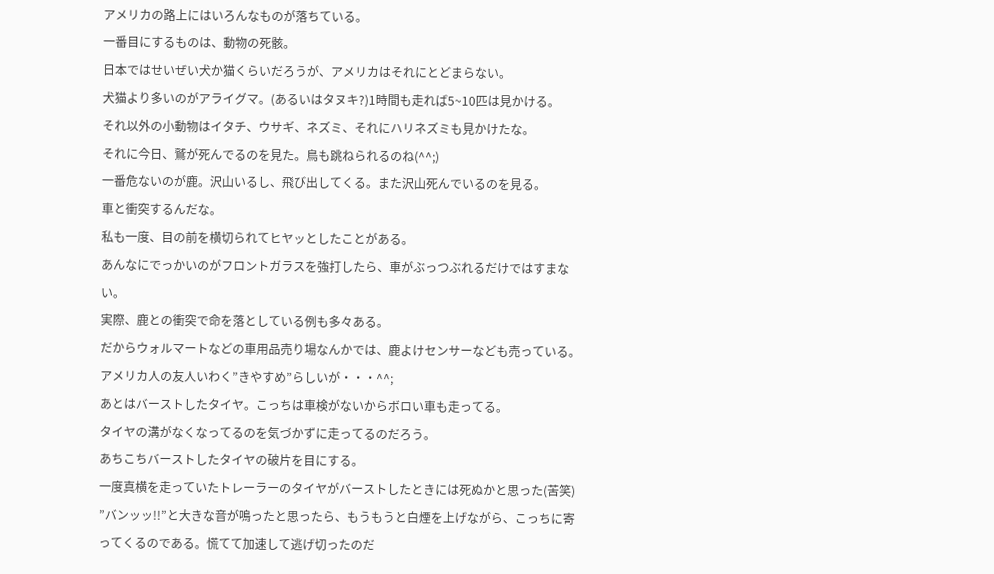アメリカの路上にはいろんなものが落ちている。
一番目にするものは、動物の死骸。
日本ではせいぜい犬か猫くらいだろうが、アメリカはそれにとどまらない。
犬猫より多いのがアライグマ。(あるいはタヌキ?)1時間も走れば5~10匹は見かける。
それ以外の小動物はイタチ、ウサギ、ネズミ、それにハリネズミも見かけたな。
それに今日、鷲が死んでるのを見た。鳥も跳ねられるのね(^^;)
一番危ないのが鹿。沢山いるし、飛び出してくる。また沢山死んでいるのを見る。
車と衝突するんだな。
私も一度、目の前を横切られてヒヤッとしたことがある。
あんなにでっかいのがフロントガラスを強打したら、車がぶっつぶれるだけではすまない。
実際、鹿との衝突で命を落としている例も多々ある。
だからウォルマートなどの車用品売り場なんかでは、鹿よけセンサーなども売っている。
アメリカ人の友人いわく”きやすめ”らしいが・・・^^;
あとはバーストしたタイヤ。こっちは車検がないからボロい車も走ってる。
タイヤの溝がなくなってるのを気づかずに走ってるのだろう。
あちこちバーストしたタイヤの破片を目にする。
一度真横を走っていたトレーラーのタイヤがバーストしたときには死ぬかと思った(苦笑)
”バンッッ!!”と大きな音が鳴ったと思ったら、もうもうと白煙を上げながら、こっちに寄ってくるのである。慌てて加速して逃げ切ったのだ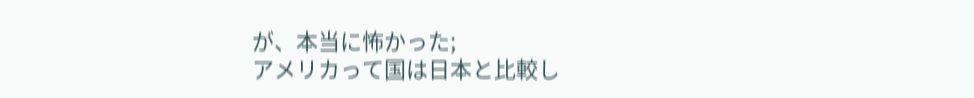が、本当に怖かった;
アメリカって国は日本と比較し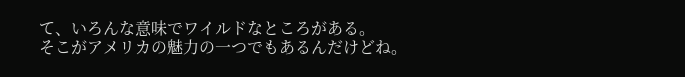て、いろんな意味でワイルドなところがある。
そこがアメリカの魅力の一つでもあるんだけどね。